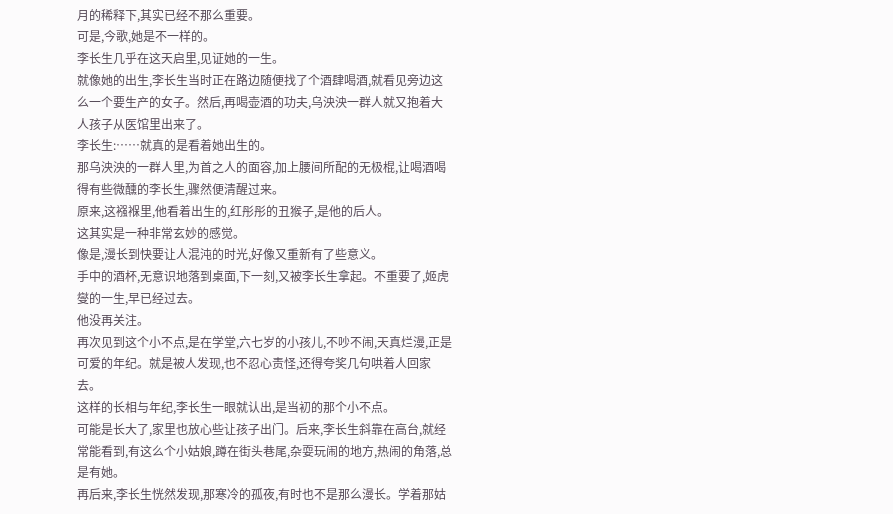月的稀释下,其实已经不那么重要。
可是,今歌,她是不一样的。
李长生几乎在这天启里,见证她的一生。
就像她的出生,李长生当时正在路边随便找了个酒肆喝酒,就看见旁边这么一个要生产的女子。然后,再喝壶酒的功夫,乌泱泱一群人就又抱着大人孩子从医馆里出来了。
李长生:……就真的是看着她出生的。
那乌泱泱的一群人里,为首之人的面容,加上腰间所配的无极棍,让喝酒喝得有些微醺的李长生,骤然便清醒过来。
原来,这襁褓里,他看着出生的,红彤彤的丑猴子,是他的后人。
这其实是一种非常玄妙的感觉。
像是,漫长到快要让人混沌的时光,好像又重新有了些意义。
手中的酒杯,无意识地落到桌面,下一刻,又被李长生拿起。不重要了,姬虎燮的一生,早已经过去。
他没再关注。
再次见到这个小不点,是在学堂,六七岁的小孩儿,不吵不闹,天真烂漫,正是可爱的年纪。就是被人发现,也不忍心责怪,还得夸奖几句哄着人回家去。
这样的长相与年纪,李长生一眼就认出,是当初的那个小不点。
可能是长大了,家里也放心些让孩子出门。后来,李长生斜靠在高台,就经常能看到,有这么个小姑娘,蹲在街头巷尾,杂耍玩闹的地方,热闹的角落,总是有她。
再后来,李长生恍然发现,那寒冷的孤夜,有时也不是那么漫长。学着那姑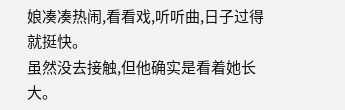娘凑凑热闹,看看戏,听听曲,日子过得就挺快。
虽然没去接触,但他确实是看着她长大。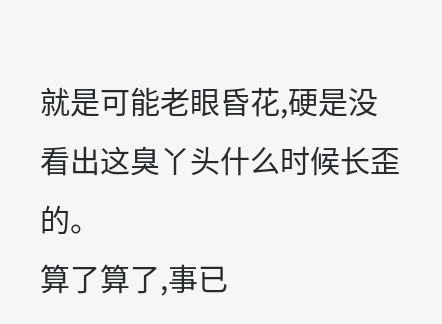就是可能老眼昏花,硬是没看出这臭丫头什么时候长歪的。
算了算了,事已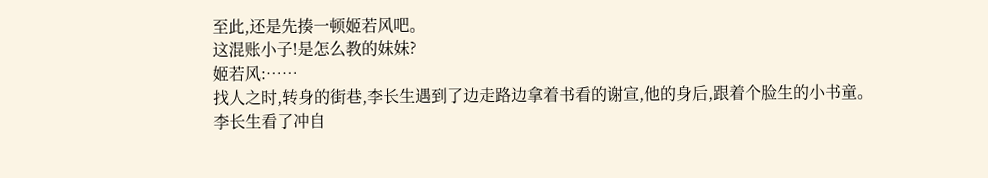至此,还是先揍一顿姬若风吧。
这混账小子!是怎么教的妹妹?
姬若风:……
找人之时,转身的街巷,李长生遇到了边走路边拿着书看的谢宣,他的身后,跟着个脸生的小书童。
李长生看了冲自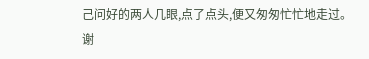己问好的两人几眼,点了点头,便又匆匆忙忙地走过。
谢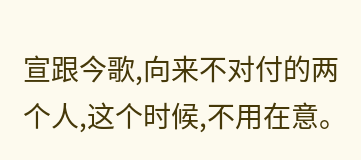宣跟今歌,向来不对付的两个人,这个时候,不用在意。